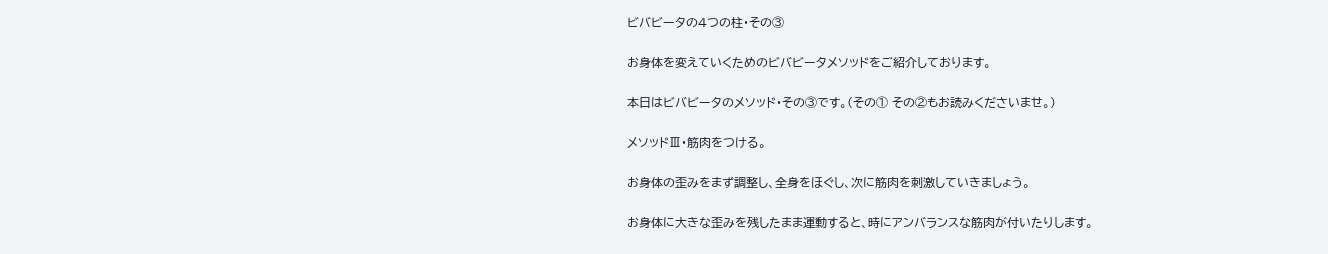ビバビータの4つの柱・その③

お身体を変えていくためのビバビータメソッドをご紹介しております。

本日はビバビータのメソッド・その③です。(その① その②もお読みくださいませ。)

メソッドⅢ・筋肉をつける。

お身体の歪みをまず調整し、全身をほぐし、次に筋肉を刺激していきましょう。

お身体に大きな歪みを残したまま運動すると、時にアンバランスな筋肉が付いたりします。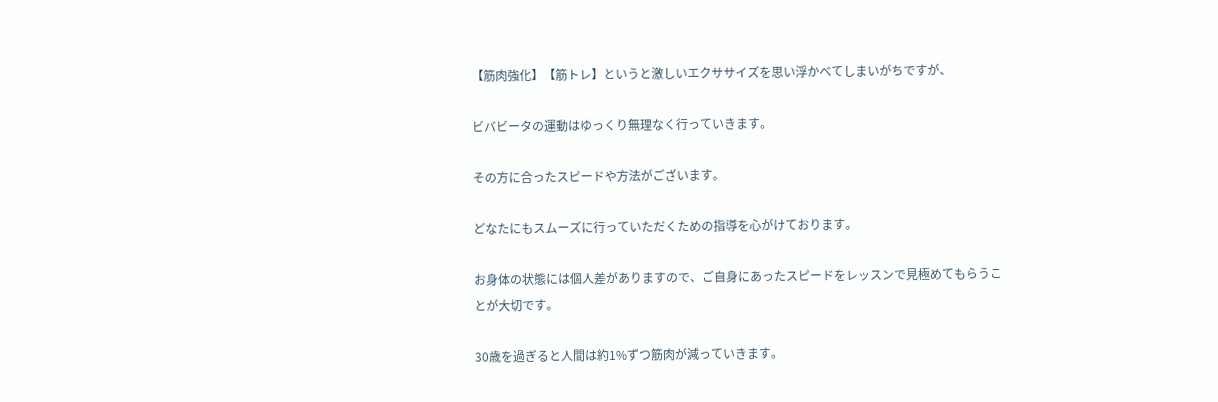【筋肉強化】【筋トレ】というと激しいエクササイズを思い浮かべてしまいがちですが、

ビバビータの運動はゆっくり無理なく行っていきます。

その方に合ったスピードや方法がございます。

どなたにもスムーズに行っていただくための指導を心がけております。

お身体の状態には個人差がありますので、ご自身にあったスピードをレッスンで見極めてもらうことが大切です。

30歳を過ぎると人間は約1%ずつ筋肉が減っていきます。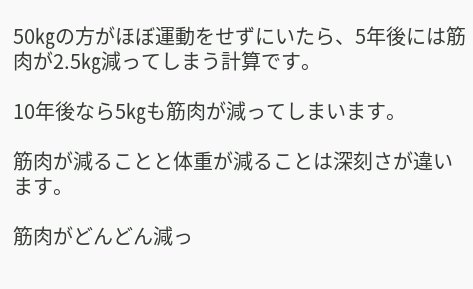50㎏の方がほぼ運動をせずにいたら、5年後には筋肉が2.5㎏減ってしまう計算です。

10年後なら5㎏も筋肉が減ってしまいます。

筋肉が減ることと体重が減ることは深刻さが違います。

筋肉がどんどん減っ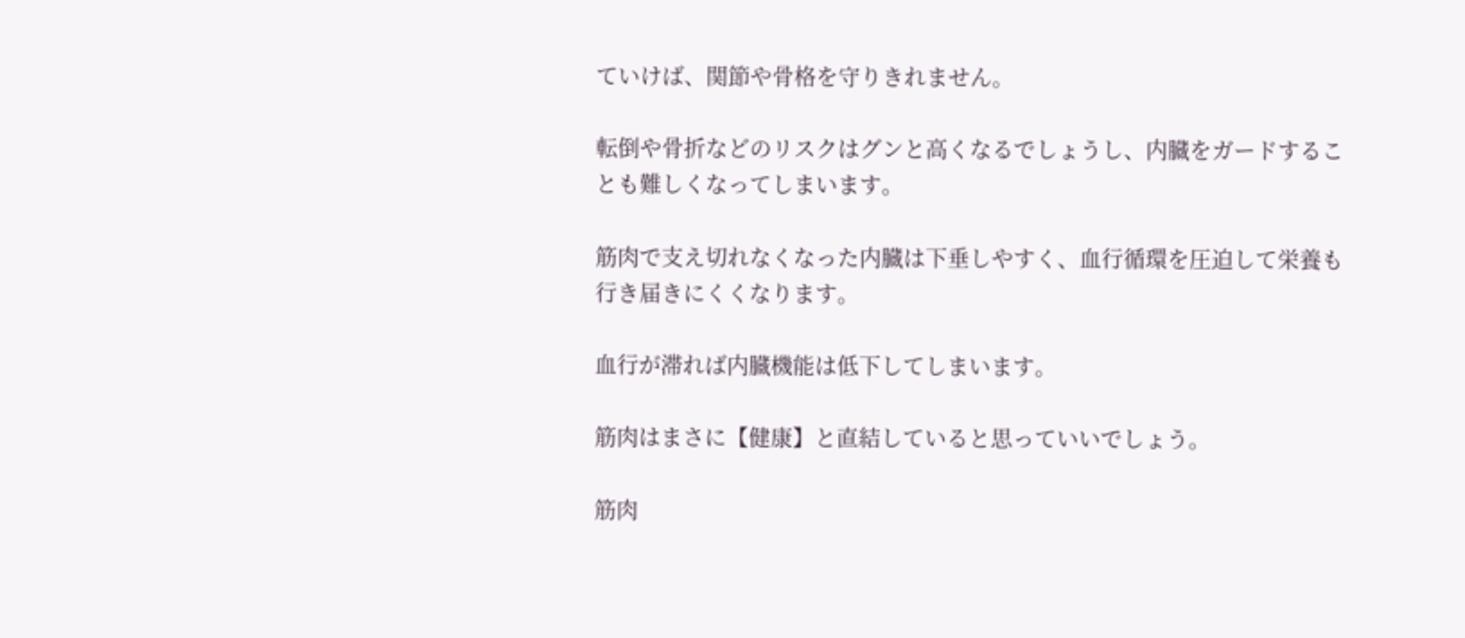ていけば、関節や骨格を守りきれません。

転倒や骨折などのリスクはグンと高くなるでしょうし、内臓をガードすることも難しくなってしまいます。

筋肉で支え切れなくなった内臓は下垂しやすく、血行循環を圧迫して栄養も行き届きにくくなります。

血行が滞れば内臓機能は低下してしまいます。

筋肉はまさに【健康】と直結していると思っていいでしょう。

筋肉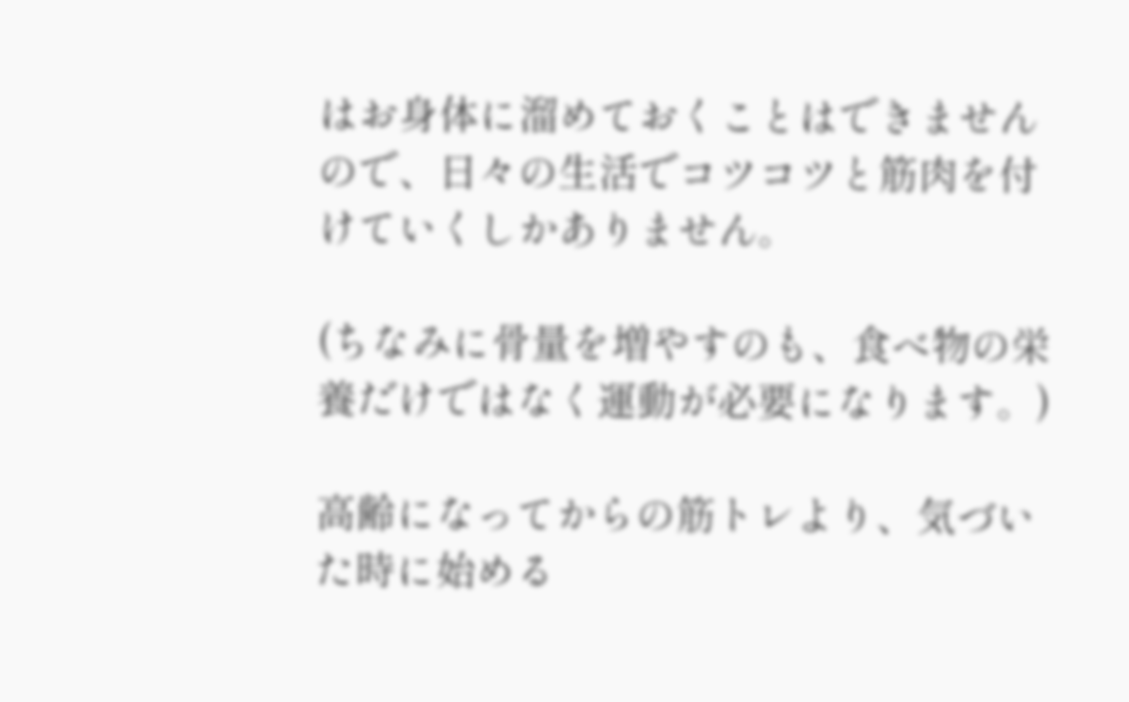はお身体に溜めておくことはできませんので、日々の生活でコツコツと筋肉を付けていくしかありません。

(ちなみに骨量を増やすのも、食べ物の栄養だけではなく運動が必要になります。)

高齢になってからの筋トレより、気づいた時に始める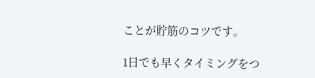ことが貯筋のコツです。

1日でも早くタイミングをつ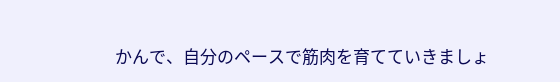かんで、自分のペースで筋肉を育てていきましょ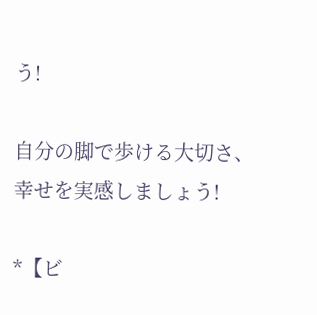う!

自分の脚で歩ける大切さ、幸せを実感しましょう!

*【ビ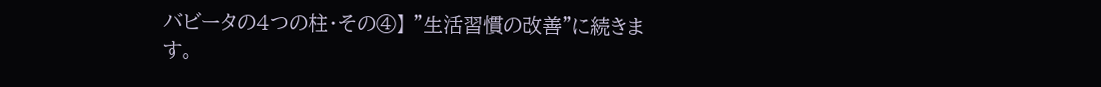バビータの4つの柱・その④】 ”生活習慣の改善”に続きます。